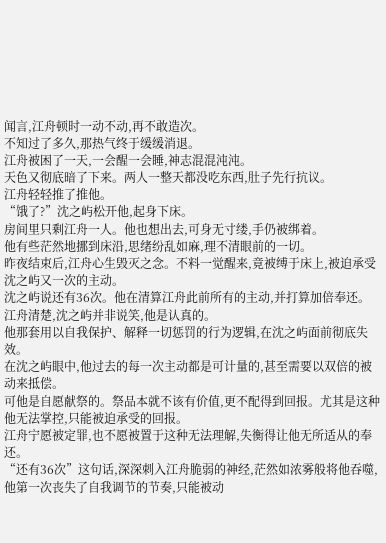闻言,江舟顿时一动不动,再不敢造次。
不知过了多久,那热气终于缓缓消退。
江舟被困了一天,一会醒一会睡,神志混混沌沌。
天色又彻底暗了下来。两人一整天都没吃东西,肚子先行抗议。
江舟轻轻推了推他。
“饿了?”沈之屿松开他,起身下床。
房间里只剩江舟一人。他也想出去,可身无寸缕,手仍被绑着。
他有些茫然地挪到床沿,思绪纷乱如麻,理不清眼前的一切。
昨夜结束后,江舟心生毁灭之念。不料一觉醒来,竟被缚于床上,被迫承受沈之屿又一次的主动。
沈之屿说还有36次。他在清算江舟此前所有的主动,并打算加倍奉还。
江舟清楚,沈之屿并非说笑,他是认真的。
他那套用以自我保护、解释一切惩罚的行为逻辑,在沈之屿面前彻底失效。
在沈之屿眼中,他过去的每一次主动都是可计量的,甚至需要以双倍的被动来抵偿。
可他是自愿献祭的。祭品本就不该有价值,更不配得到回报。尤其是这种他无法掌控,只能被迫承受的回报。
江舟宁愿被定罪,也不愿被置于这种无法理解,失衡得让他无所适从的奉还。
“还有36次”这句话,深深刺入江舟脆弱的神经,茫然如浓雾般将他吞噬,他第一次丧失了自我调节的节奏,只能被动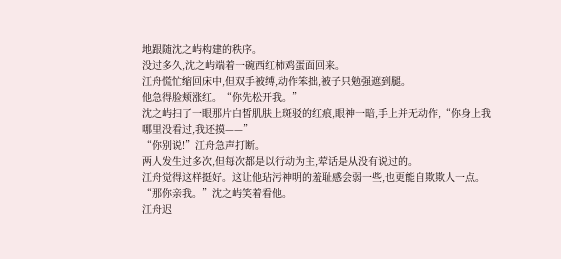地跟随沈之屿构建的秩序。
没过多久,沈之屿端着一碗西红柿鸡蛋面回来。
江舟慌忙缩回床中,但双手被缚,动作笨拙,被子只勉强遮到腿。
他急得脸颊涨红。“你先松开我。”
沈之屿扫了一眼那片白皙肌肤上斑驳的红痕,眼神一暗,手上并无动作,“你身上我哪里没看过,我还摸——”
“你别说!”江舟急声打断。
两人发生过多次,但每次都是以行动为主,荤话是从没有说过的。
江舟觉得这样挺好。这让他玷污神明的羞耻感会弱一些,也更能自欺欺人一点。
“那你亲我。”沈之屿笑着看他。
江舟迟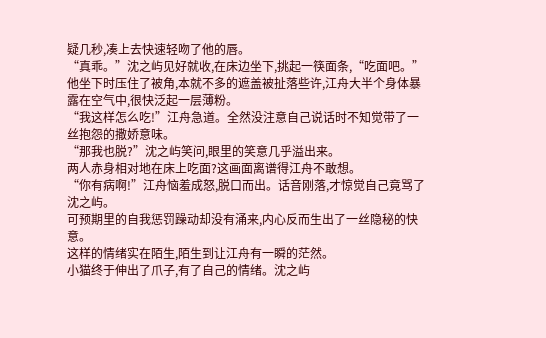疑几秒,凑上去快速轻吻了他的唇。
“真乖。”沈之屿见好就收,在床边坐下,挑起一筷面条,“吃面吧。”
他坐下时压住了被角,本就不多的遮盖被扯落些许,江舟大半个身体暴露在空气中,很快泛起一层薄粉。
“我这样怎么吃!”江舟急道。全然没注意自己说话时不知觉带了一丝抱怨的撒娇意味。
“那我也脱?”沈之屿笑问,眼里的笑意几乎溢出来。
两人赤身相对地在床上吃面?这画面离谱得江舟不敢想。
“你有病啊!”江舟恼羞成怒,脱口而出。话音刚落,才惊觉自己竟骂了沈之屿。
可预期里的自我惩罚躁动却没有涌来,内心反而生出了一丝隐秘的快意。
这样的情绪实在陌生,陌生到让江舟有一瞬的茫然。
小猫终于伸出了爪子,有了自己的情绪。沈之屿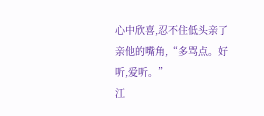心中欣喜,忍不住低头亲了亲他的嘴角,“多骂点。好听,爱听。”
江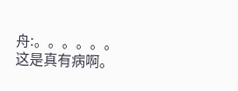舟:。。。。。。
这是真有病啊。